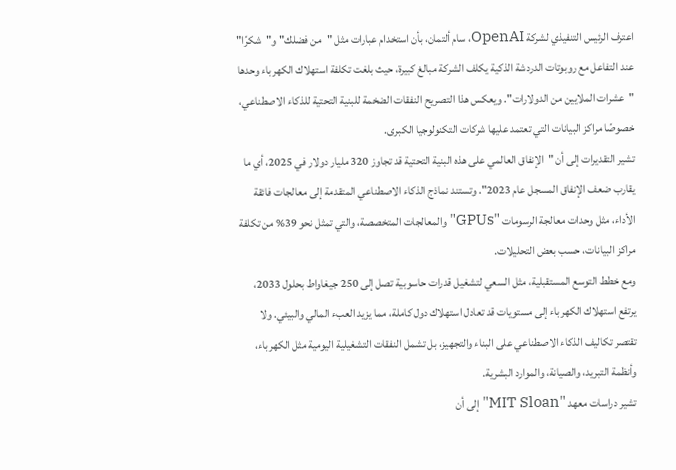اعترف الرئيس التنفيذي لشركة OpenAI، سام ألتمان، بأن استخدام عبارات مثل "من فضلك" و"شكرًا" عند التفاعل مع روبوتات الدردشة الذكية يكلف الشركة مبالغ كبيرة، حيث بلغت تكلفة استهلاك الكهرباء وحدها "عشرات الملايين من الدولارات". ويعكس هذا التصريح النفقات الضخمة للبنية التحتية للذكاء الاصطناعي، خصوصًا مراكز البيانات التي تعتمد عليها شركات التكنولوجيا الكبرى.
تشير التقديرات إلى أن "الإنفاق العالمي على هذه البنية التحتية قد تجاوز 320 مليار دولار في 2025، أي ما يقارب ضعف الإنفاق المسجل عام 2023". وتستند نماذج الذكاء الاصطناعي المتقدمة إلى معالجات فائقة الأداء، مثل وحدات معالجة الرسومات "GPUs" والمعالجات المتخصصة، والتي تمثل نحو 39% من تكلفة مراكز البيانات، حسب بعض التحليلات.
ومع خطط التوسع المستقبلية، مثل السعي لتشغيل قدرات حاسوبية تصل إلى 250 جيغاواط بحلول 2033، يرتفع استهلاك الكهرباء إلى مستويات قد تعادل استهلاك دول كاملة، مما يزيد العبء المالي والبيئي. ولا تقتصر تكاليف الذكاء الاصطناعي على البناء والتجهيز، بل تشمل النفقات التشغيلية اليومية مثل الكهرباء، وأنظمة التبريد، والصيانة، والموارد البشرية.
تشير دراسات معهد "MIT Sloan" إلى أن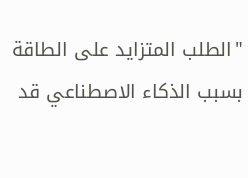"الطلب المتزايد على الطاقة بسبب الذكاء الاصطناعي قد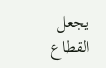يجعل القطاع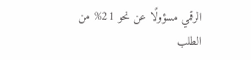الرقمي مسؤولًا عن نحو 21% من الطلب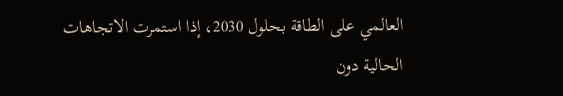العالمي على الطاقة بحلول 2030، إذا استمرت الاتجاهات الحالية دون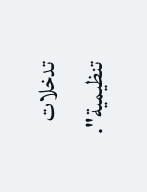تدخلات تنظيمية".